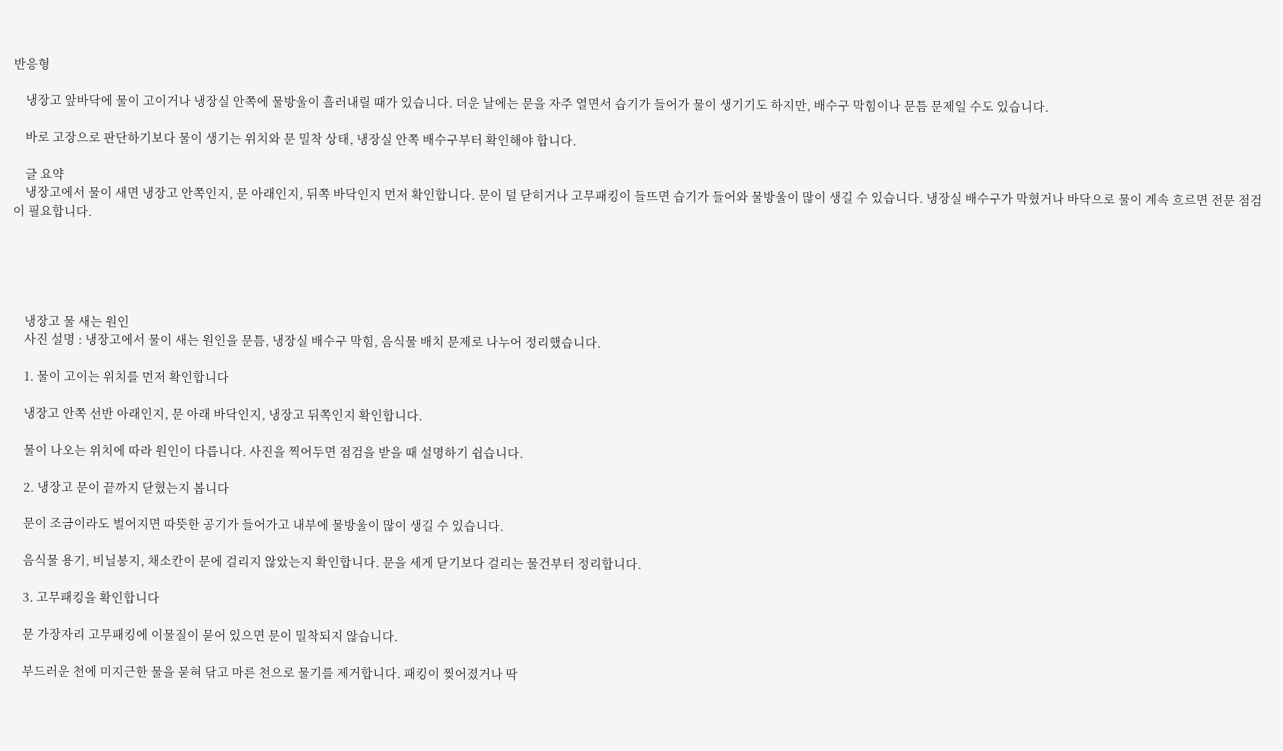반응형

    냉장고 앞바닥에 물이 고이거나 냉장실 안쪽에 물방울이 흘러내릴 때가 있습니다. 더운 날에는 문을 자주 열면서 습기가 들어가 물이 생기기도 하지만, 배수구 막힘이나 문틈 문제일 수도 있습니다.

    바로 고장으로 판단하기보다 물이 생기는 위치와 문 밀착 상태, 냉장실 안쪽 배수구부터 확인해야 합니다.

    글 요약
    냉장고에서 물이 새면 냉장고 안쪽인지, 문 아래인지, 뒤쪽 바닥인지 먼저 확인합니다. 문이 덜 닫히거나 고무패킹이 들뜨면 습기가 들어와 물방울이 많이 생길 수 있습니다. 냉장실 배수구가 막혔거나 바닥으로 물이 계속 흐르면 전문 점검이 필요합니다.





    냉장고 물 새는 원인
    사진 설명 : 냉장고에서 물이 새는 원인을 문틈, 냉장실 배수구 막힘, 음식물 배치 문제로 나누어 정리했습니다.

    1. 물이 고이는 위치를 먼저 확인합니다

    냉장고 안쪽 선반 아래인지, 문 아래 바닥인지, 냉장고 뒤쪽인지 확인합니다.

    물이 나오는 위치에 따라 원인이 다릅니다. 사진을 찍어두면 점검을 받을 때 설명하기 쉽습니다.

    2. 냉장고 문이 끝까지 닫혔는지 봅니다

    문이 조금이라도 벌어지면 따뜻한 공기가 들어가고 내부에 물방울이 많이 생길 수 있습니다.

    음식물 용기, 비닐봉지, 채소칸이 문에 걸리지 않았는지 확인합니다. 문을 세게 닫기보다 걸리는 물건부터 정리합니다.

    3. 고무패킹을 확인합니다

    문 가장자리 고무패킹에 이물질이 묻어 있으면 문이 밀착되지 않습니다.

    부드러운 천에 미지근한 물을 묻혀 닦고 마른 천으로 물기를 제거합니다. 패킹이 찢어졌거나 딱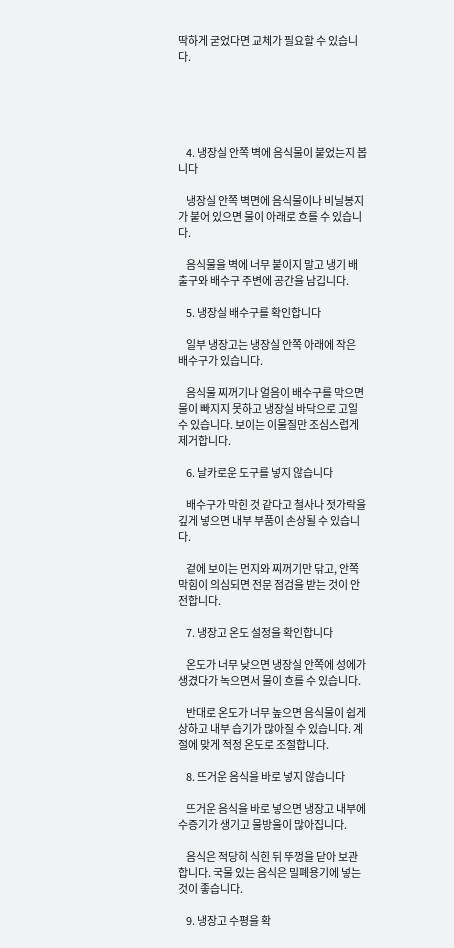딱하게 굳었다면 교체가 필요할 수 있습니다.





    4. 냉장실 안쪽 벽에 음식물이 붙었는지 봅니다

    냉장실 안쪽 벽면에 음식물이나 비닐봉지가 붙어 있으면 물이 아래로 흐를 수 있습니다.

    음식물을 벽에 너무 붙이지 말고 냉기 배출구와 배수구 주변에 공간을 남깁니다.

    5. 냉장실 배수구를 확인합니다

    일부 냉장고는 냉장실 안쪽 아래에 작은 배수구가 있습니다.

    음식물 찌꺼기나 얼음이 배수구를 막으면 물이 빠지지 못하고 냉장실 바닥으로 고일 수 있습니다. 보이는 이물질만 조심스럽게 제거합니다.

    6. 날카로운 도구를 넣지 않습니다

    배수구가 막힌 것 같다고 철사나 젓가락을 깊게 넣으면 내부 부품이 손상될 수 있습니다.

    겉에 보이는 먼지와 찌꺼기만 닦고, 안쪽 막힘이 의심되면 전문 점검을 받는 것이 안전합니다.

    7. 냉장고 온도 설정을 확인합니다

    온도가 너무 낮으면 냉장실 안쪽에 성에가 생겼다가 녹으면서 물이 흐를 수 있습니다.

    반대로 온도가 너무 높으면 음식물이 쉽게 상하고 내부 습기가 많아질 수 있습니다. 계절에 맞게 적정 온도로 조절합니다.

    8. 뜨거운 음식을 바로 넣지 않습니다

    뜨거운 음식을 바로 넣으면 냉장고 내부에 수증기가 생기고 물방울이 많아집니다.

    음식은 적당히 식힌 뒤 뚜껑을 닫아 보관합니다. 국물 있는 음식은 밀폐용기에 넣는 것이 좋습니다.

    9. 냉장고 수평을 확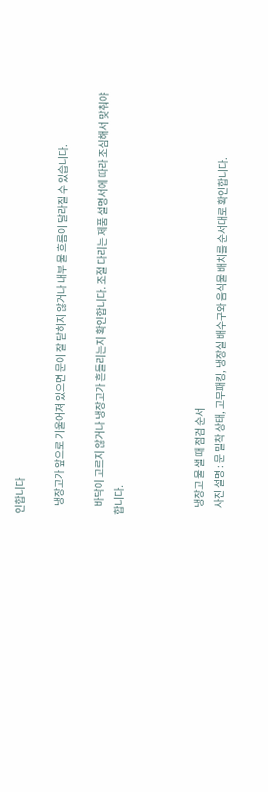인합니다

    냉장고가 앞으로 기울어져 있으면 문이 잘 닫히지 않거나 내부 물 흐름이 달라질 수 있습니다.

    바닥이 고르지 않거나 냉장고가 흔들리는지 확인합니다. 조절 다리는 제품 설명서에 따라 조심해서 맞춰야 합니다.



    냉장고 물 샐 때 점검 순서
    사진 설명 : 문 밀착 상태, 고무패킹, 냉장실 배수구와 음식물 배치를 순서대로 확인합니다.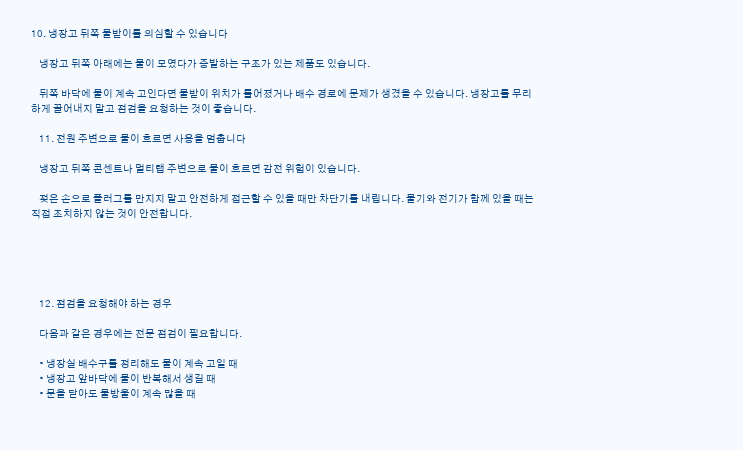10. 냉장고 뒤쪽 물받이를 의심할 수 있습니다

    냉장고 뒤쪽 아래에는 물이 모였다가 증발하는 구조가 있는 제품도 있습니다.

    뒤쪽 바닥에 물이 계속 고인다면 물받이 위치가 틀어졌거나 배수 경로에 문제가 생겼을 수 있습니다. 냉장고를 무리하게 끌어내지 말고 점검을 요청하는 것이 좋습니다.

    11. 전원 주변으로 물이 흐르면 사용을 멈춥니다

    냉장고 뒤쪽 콘센트나 멀티탭 주변으로 물이 흐르면 감전 위험이 있습니다.

    젖은 손으로 플러그를 만지지 말고 안전하게 접근할 수 있을 때만 차단기를 내립니다. 물기와 전기가 함께 있을 때는 직접 조치하지 않는 것이 안전합니다.





    12. 점검을 요청해야 하는 경우

    다음과 같은 경우에는 전문 점검이 필요합니다.

    • 냉장실 배수구를 정리해도 물이 계속 고일 때
    • 냉장고 앞바닥에 물이 반복해서 생길 때
    • 문을 닫아도 물방울이 계속 많을 때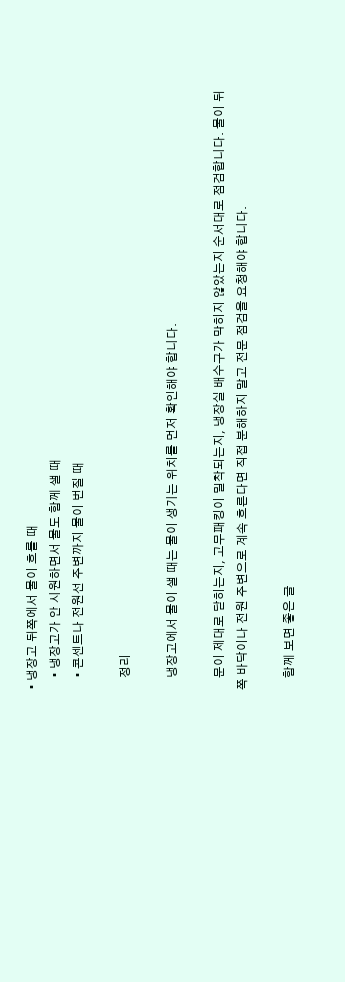• 냉장고 뒤쪽에서 물이 흐를 때
    • 냉장고가 안 시원하면서 물도 함께 샐 때
    • 콘센트나 전원선 주변까지 물이 번질 때

    정리

    냉장고에서 물이 샐 때는 물이 생기는 위치를 먼저 확인해야 합니다.

    문이 제대로 닫히는지, 고무패킹이 밀착되는지, 냉장실 배수구가 막히지 않았는지 순서대로 점검합니다. 물이 뒤쪽 바닥이나 전원 주변으로 계속 흐른다면 직접 분해하지 말고 전문 점검을 요청해야 합니다.

    함께 보면 좋은 글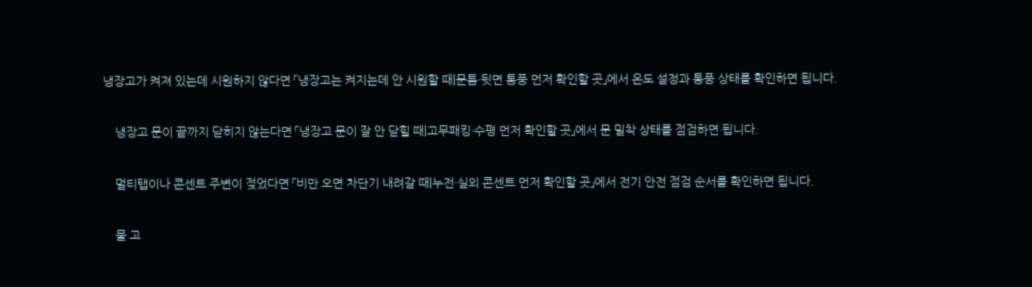냉장고가 켜져 있는데 시원하지 않다면 「냉장고는 켜지는데 안 시원할 때|문틈·뒷면 통풍 먼저 확인할 곳」에서 온도 설정과 통풍 상태를 확인하면 됩니다.

    냉장고 문이 끝까지 닫히지 않는다면 「냉장고 문이 잘 안 닫힐 때|고무패킹·수평 먼저 확인할 곳」에서 문 밀착 상태를 점검하면 됩니다.

    멀티탭이나 콘센트 주변이 젖었다면 「비만 오면 차단기 내려갈 때|누전·실외 콘센트 먼저 확인할 곳」에서 전기 안전 점검 순서를 확인하면 됩니다.

    물 고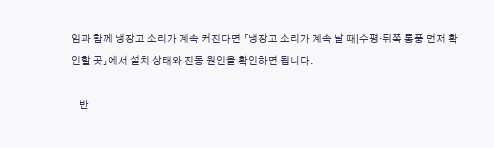임과 함께 냉장고 소리가 계속 커진다면 「냉장고 소리가 계속 날 때|수평·뒤쪽 통풍 먼저 확인할 곳」에서 설치 상태와 진동 원인을 확인하면 됩니다.

    반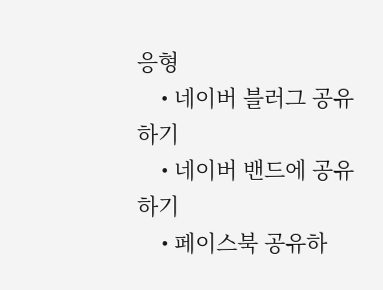응형
    • 네이버 블러그 공유하기
    • 네이버 밴드에 공유하기
    • 페이스북 공유하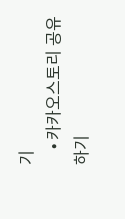기
    • 카카오스토리 공유하기